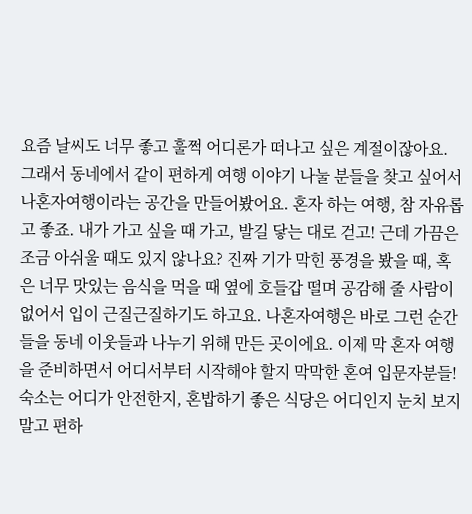요즘 날씨도 너무 좋고 훌쩍 어디론가 떠나고 싶은 계절이잖아요. 그래서 동네에서 같이 편하게 여행 이야기 나눌 분들을 찾고 싶어서 나혼자여행이라는 공간을 만들어봤어요. 혼자 하는 여행, 참 자유롭고 좋죠. 내가 가고 싶을 때 가고, 발길 닿는 대로 걷고! 근데 가끔은 조금 아쉬울 때도 있지 않나요? 진짜 기가 막힌 풍경을 봤을 때, 혹은 너무 맛있는 음식을 먹을 때 옆에 호들갑 떨며 공감해 줄 사람이 없어서 입이 근질근질하기도 하고요. 나혼자여행은 바로 그런 순간들을 동네 이웃들과 나누기 위해 만든 곳이에요. 이제 막 혼자 여행을 준비하면서 어디서부터 시작해야 할지 막막한 혼여 입문자분들! 숙소는 어디가 안전한지, 혼밥하기 좋은 식당은 어디인지 눈치 보지 말고 편하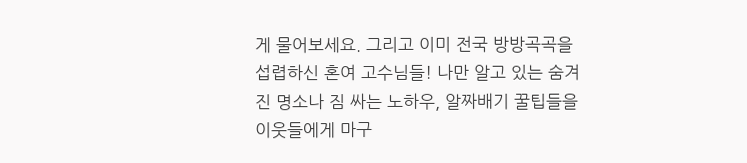게 물어보세요. 그리고 이미 전국 방방곡곡을 섭렵하신 혼여 고수님들! 나만 알고 있는 숨겨진 명소나 짐 싸는 노하우, 알짜배기 꿀팁들을 이웃들에게 마구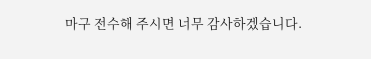마구 전수해 주시면 너무 감사하겠습니다.